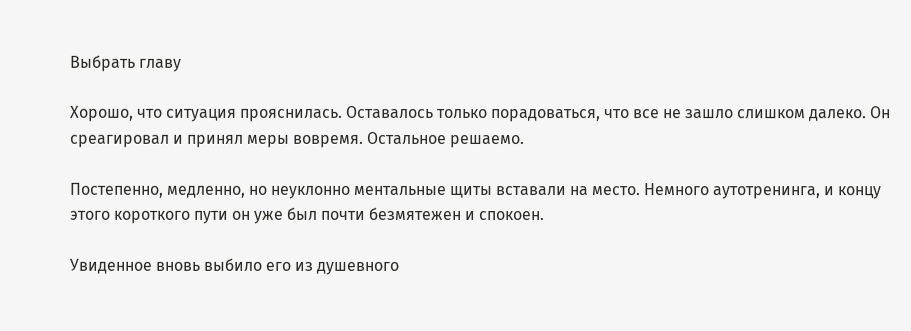Выбрать главу

Хорошо, что ситуация прояснилась. Оставалось только порадоваться, что все не зашло слишком далеко. Он среагировал и принял меры вовремя. Остальное решаемо.

Постепенно, медленно, но неуклонно ментальные щиты вставали на место. Немного аутотренинга, и концу этого короткого пути он уже был почти безмятежен и спокоен.

Увиденное вновь выбило его из душевного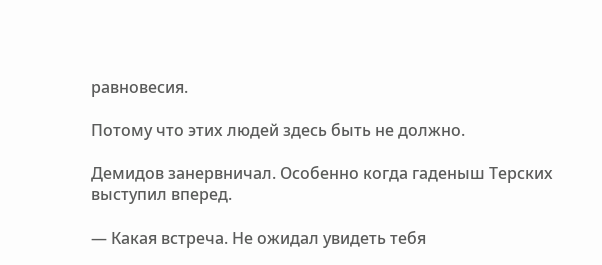равновесия.

Потому что этих людей здесь быть не должно.

Демидов занервничал. Особенно когда гаденыш Терских выступил вперед.

— Какая встреча. Не ожидал увидеть тебя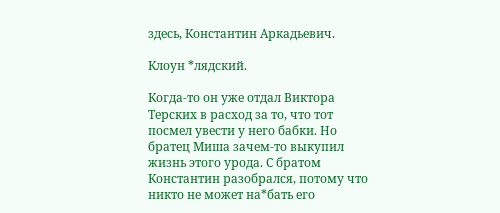здесь, Константин Аркадьевич.

Клоун *лядский.

Когда-то он уже отдал Виктора Терских в расход за то, что тот посмел увести у него бабки. Но братец Миша зачем-то выкупил жизнь этого урода. С братом Константин разобрался, потому что никто не может на*бать его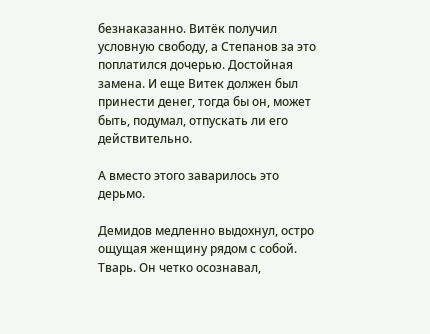безнаказанно. Витёк получил условную свободу, а Степанов за это поплатился дочерью. Достойная замена. И еще Витек должен был принести денег, тогда бы он, может быть, подумал, отпускать ли его действительно.

А вместо этого заварилось это дерьмо.

Демидов медленно выдохнул, остро ощущая женщину рядом с собой. Тварь. Он четко осознавал,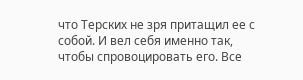что Терских не зря притащил ее с собой. И вел себя именно так, чтобы спровоцировать его. Все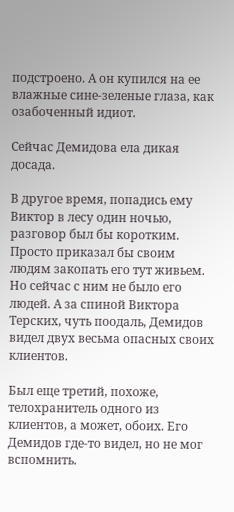подстроено. А он купился на ее влажные сине-зеленые глаза, как озабоченный идиот.

Сейчас Демидова ела дикая досада.

В другое время, попадись ему Виктор в лесу один ночью, разговор был бы коротким. Просто приказал бы своим людям закопать его тут живьем. Но сейчас с ним не было его людей. А за спиной Виктора Терских, чуть поодаль, Демидов видел двух весьма опасных своих клиентов.

Был еще третий, похоже, телохранитель одного из клиентов, а может, обоих. Его Демидов где-то видел, но не мог вспомнить.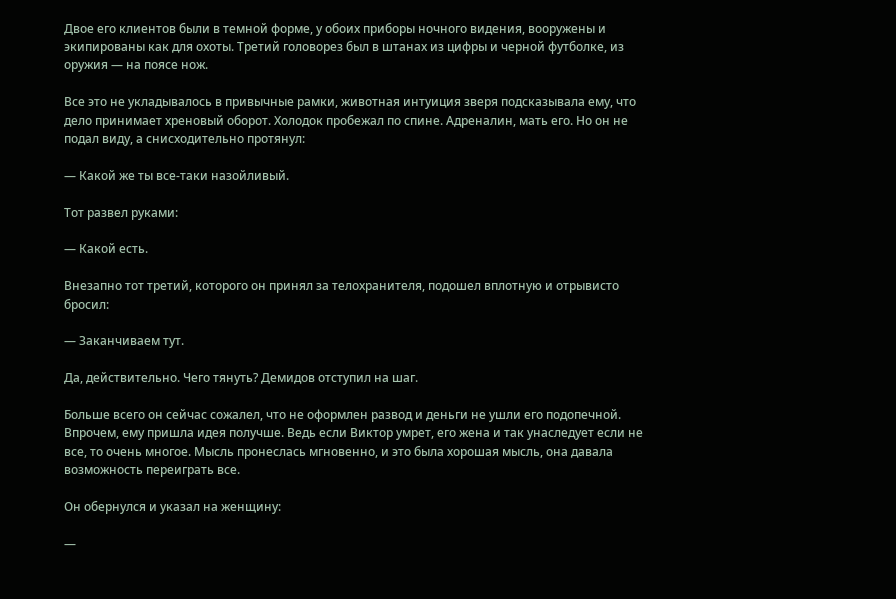Двое его клиентов были в темной форме, у обоих приборы ночного видения, вооружены и экипированы как для охоты. Третий головорез был в штанах из цифры и черной футболке, из оружия — на поясе нож.

Все это не укладывалось в привычные рамки, животная интуиция зверя подсказывала ему, что дело принимает хреновый оборот. Холодок пробежал по спине. Адреналин, мать его. Но он не подал виду, а снисходительно протянул:

— Какой же ты все-таки назойливый.

Тот развел руками:

— Какой есть.

Внезапно тот третий, которого он принял за телохранителя, подошел вплотную и отрывисто бросил:

— Заканчиваем тут.

Да, действительно. Чего тянуть? Демидов отступил на шаг.

Больше всего он сейчас сожалел, что не оформлен развод и деньги не ушли его подопечной. Впрочем, ему пришла идея получше. Ведь если Виктор умрет, его жена и так унаследует если не все, то очень многое. Мысль пронеслась мгновенно, и это была хорошая мысль, она давала возможность переиграть все.

Он обернулся и указал на женщину:

—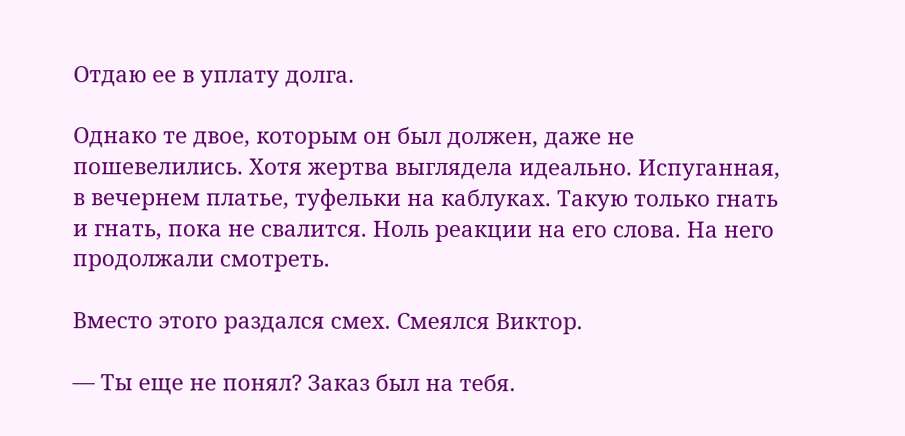Отдаю ее в уплату долга.

Однако те двое, которым он был должен, даже не пошевелились. Хотя жертва выглядела идеально. Испуганная, в вечернем платье, туфельки на каблуках. Такую только гнать и гнать, пока не свалится. Ноль реакции на его слова. На него продолжали смотреть.

Вместо этого раздался смех. Смеялся Виктор.

— Ты еще не понял? Заказ был на тебя.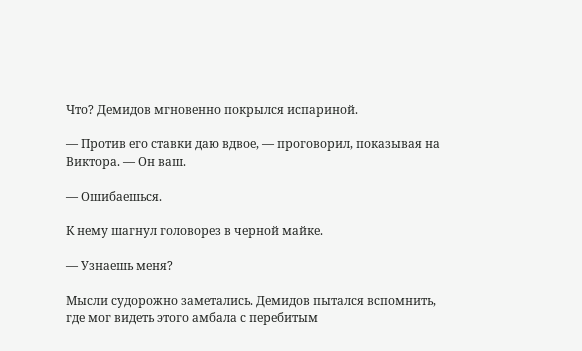Что? Демидов мгновенно покрылся испариной.

— Против его ставки даю вдвое, — проговорил, показывая на Виктора. — Он ваш.

— Ошибаешься.

К нему шагнул головорез в черной майке.

— Узнаешь меня?

Мысли судорожно заметались. Демидов пытался вспомнить, где мог видеть этого амбала с перебитым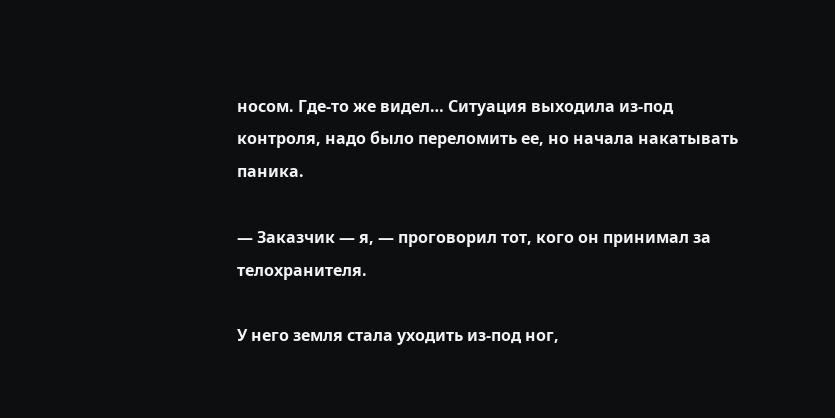носом. Где-то же видел… Ситуация выходила из-под контроля, надо было переломить ее, но начала накатывать паника.

— Заказчик — я, — проговорил тот, кого он принимал за телохранителя.

У него земля стала уходить из-под ног,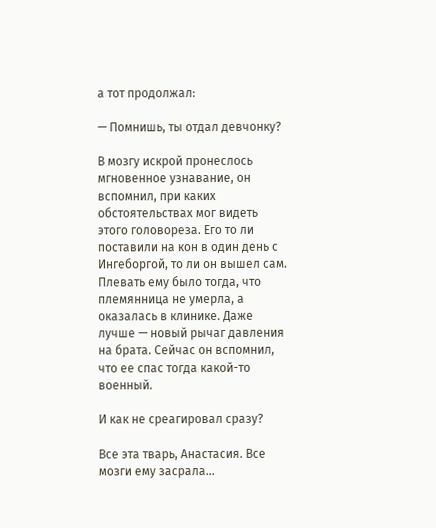а тот продолжал:

— Помнишь, ты отдал девчонку?

В мозгу искрой пронеслось мгновенное узнавание, он вспомнил, при каких обстоятельствах мог видеть этого головореза. Его то ли поставили на кон в один день с Ингеборгой, то ли он вышел сам. Плевать ему было тогда, что племянница не умерла, а оказалась в клинике. Даже лучше — новый рычаг давления на брата. Сейчас он вспомнил, что ее спас тогда какой-то военный.

И как не среагировал сразу?

Все эта тварь, Анастасия. Все мозги ему засрала…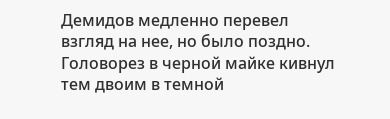Демидов медленно перевел взгляд на нее, но было поздно. Головорез в черной майке кивнул тем двоим в темной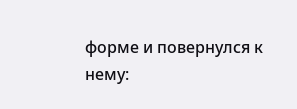форме и повернулся к нему: